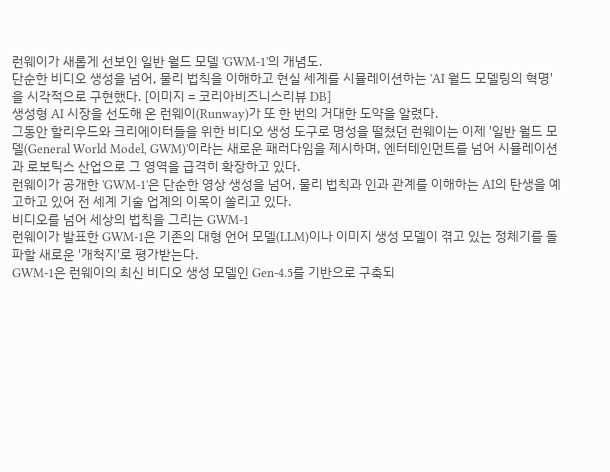런웨이가 새롭게 선보인 일반 월드 모델 'GWM-1'의 개념도.
단순한 비디오 생성을 넘어, 물리 법칙을 이해하고 현실 세계를 시뮬레이션하는 'AI 월드 모델링의 혁명'을 시각적으로 구현했다. [이미지 = 코리아비즈니스리뷰 DB]
생성형 AI 시장을 선도해 온 런웨이(Runway)가 또 한 번의 거대한 도약을 알렸다.
그동안 할리우드와 크리에이터들을 위한 비디오 생성 도구로 명성을 떨쳤던 런웨이는 이제 '일반 월드 모델(General World Model, GWM)'이라는 새로운 패러다임을 제시하며, 엔터테인먼트를 넘어 시뮬레이션과 로보틱스 산업으로 그 영역을 급격히 확장하고 있다.
런웨이가 공개한 'GWM-1'은 단순한 영상 생성을 넘어, 물리 법칙과 인과 관계를 이해하는 AI의 탄생을 예고하고 있어 전 세계 기술 업계의 이목이 쏠리고 있다.
비디오를 넘어 세상의 법칙을 그리는 GWM-1
런웨이가 발표한 GWM-1은 기존의 대형 언어 모델(LLM)이나 이미지 생성 모델이 겪고 있는 정체기를 돌파할 새로운 '개척지'로 평가받는다.
GWM-1은 런웨이의 최신 비디오 생성 모델인 Gen-4.5를 기반으로 구축되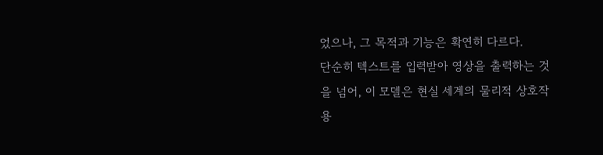었으나, 그 목적과 기능은 확연히 다르다.
단순히 텍스트를 입력받아 영상을 출력하는 것을 넘어, 이 모델은 현실 세계의 물리적 상호작용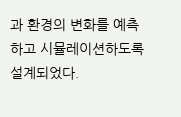과 환경의 변화를 예측하고 시뮬레이션하도록 설계되었다.